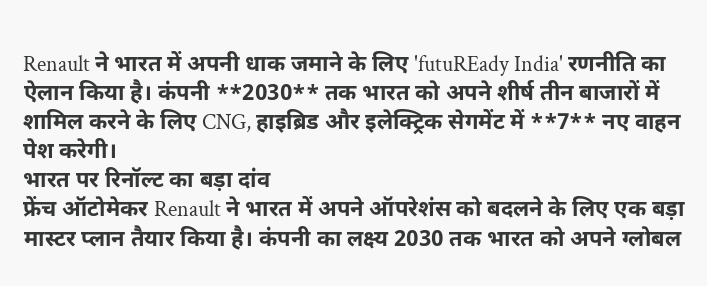Renault ने भारत में अपनी धाक जमाने के लिए 'futuREady India' रणनीति का ऐलान किया है। कंपनी **2030** तक भारत को अपने शीर्ष तीन बाजारों में शामिल करने के लिए CNG, हाइब्रिड और इलेक्ट्रिक सेगमेंट में **7** नए वाहन पेश करेगी।
भारत पर रिनॉल्ट का बड़ा दांव
फ्रेंच ऑटोमेकर Renault ने भारत में अपने ऑपरेशंस को बदलने के लिए एक बड़ा मास्टर प्लान तैयार किया है। कंपनी का लक्ष्य 2030 तक भारत को अपने ग्लोबल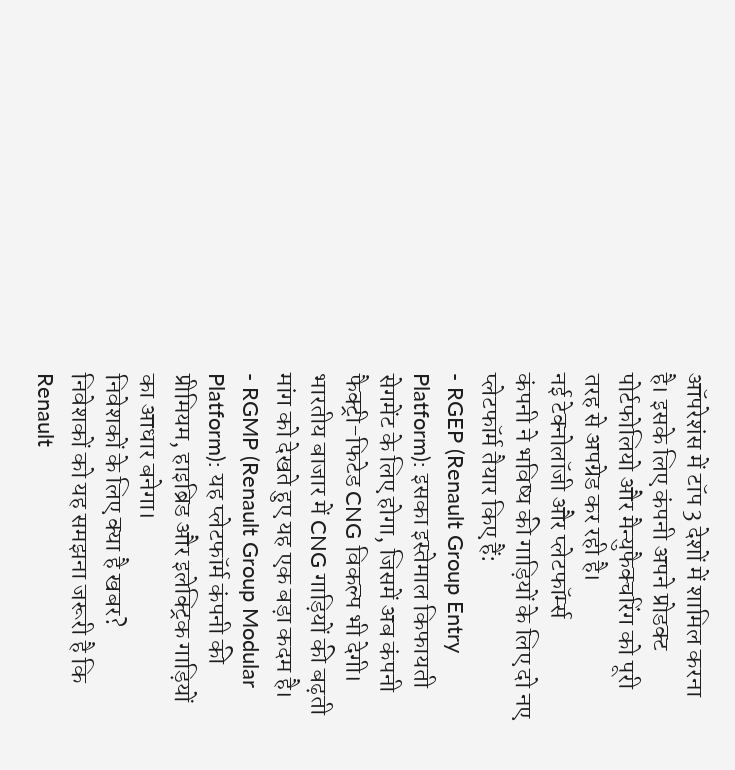ऑपरेशंस में टॉप 3 देशों में शामिल करना है। इसके लिए कंपनी अपने प्रोडक्ट पोर्टफोलियो और मैन्युफैक्चरिंग को पूरी तरह से अपग्रेड कर रही है।
नई टेक्नोलॉजी और प्लेटफॉर्म्स
कंपनी ने भविष्य की गाड़ियों के लिए दो नए प्लेटफॉर्म तैयार किए हैं:
- RGEP (Renault Group Entry Platform): इसका इस्तेमाल किफायती सेगमेंट के लिए होगा, जिसमें अब कंपनी फैक्ट्री-फिटेड CNG विकल्प भी देगी। भारतीय बाजार में CNG गाड़ियों की बढ़ती मांग को देखते हुए यह एक बड़ा कदम है।
- RGMP (Renault Group Modular Platform): यह प्लेटफॉर्म कंपनी की प्रीमियम, हाइब्रिड और इलेक्ट्रिक गाड़ियों का आधार बनेगा।
निवेशकों के लिए क्या है खबर?
निवेशकों को यह समझना जरूरी है कि Renault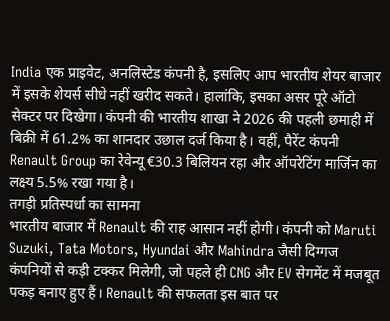India एक प्राइवेट, अनलिस्टेड कंपनी है, इसलिए आप भारतीय शेयर बाजार में इसके शेयर्स सीधे नहीं खरीद सकते। हालांकि, इसका असर पूरे ऑटो सेक्टर पर दिखेगा। कंपनी की भारतीय शाखा ने 2026 की पहली छमाही में बिक्री में 61.2% का शानदार उछाल दर्ज किया है। वहीं, पैरेंट कंपनी Renault Group का रेवेन्यू €30.3 बिलियन रहा और ऑपरेटिंग मार्जिन का लक्ष्य 5.5% रखा गया है।
तगड़ी प्रतिस्पर्धा का सामना
भारतीय बाजार में Renault की राह आसान नहीं होगी। कंपनी को Maruti Suzuki, Tata Motors, Hyundai और Mahindra जैसी दिग्गज कंपनियों से कड़ी टक्कर मिलेगी, जो पहले ही CNG और EV सेगमेंट में मजबूत पकड़ बनाए हुए हैं। Renault की सफलता इस बात पर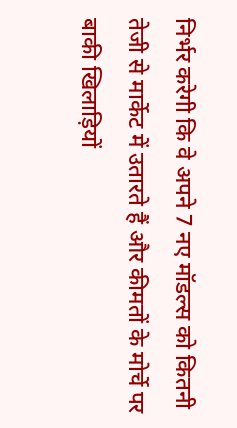निर्भर करेगी कि वे अपने 7 नए मॉडल्स को कितनी तेजी से मार्केट में उतारते हैं और कीमतों के मोर्चे पर बाकी खिलाड़ियों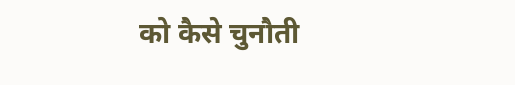को कैसे चुनौती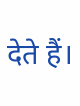देते हैं।